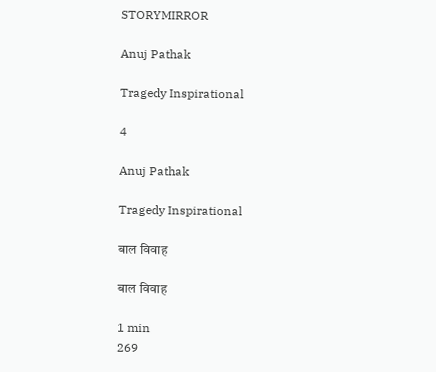STORYMIRROR

Anuj Pathak

Tragedy Inspirational

4

Anuj Pathak

Tragedy Inspirational

बाल विवाह

बाल विवाह

1 min
269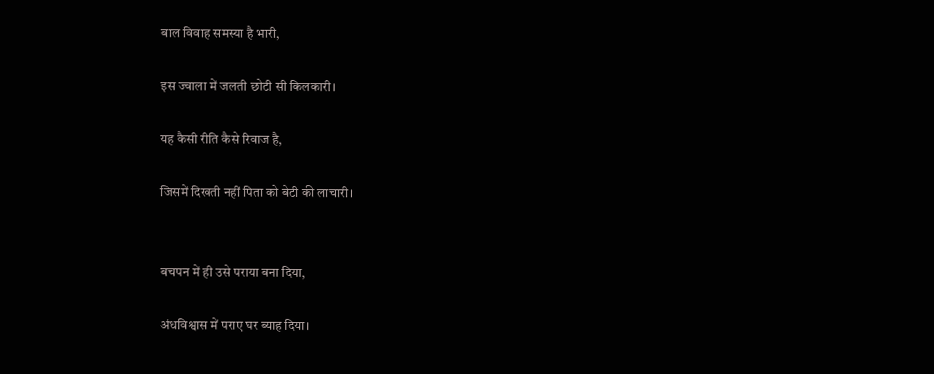बाल विवाह समस्या है भारी,

इस ज्वाला में जलती छोटी सी किलकारी।

यह कैसी रीति कैसे रिवाज है,

जिसमें दिखती नहीं पिता को बेटी की लाचारी।


बचपन में ही उसे पराया बना दिया,

अंधविश्वास में पराए घर ब्याह दिया।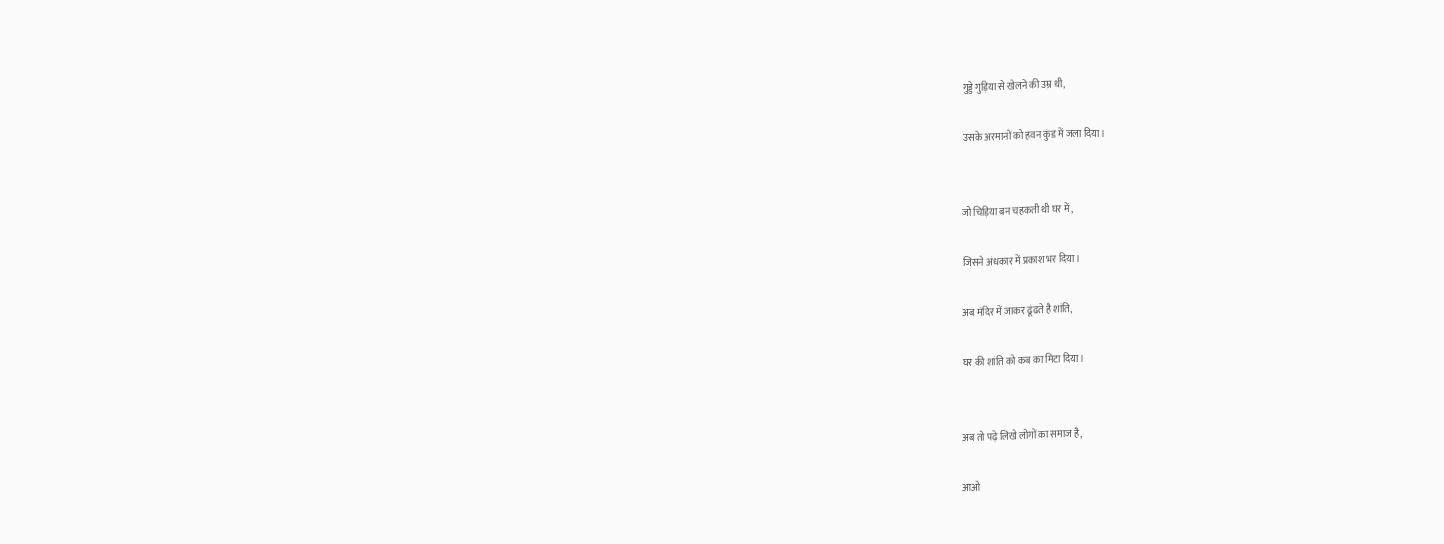गुड्डे गुड़िया से खेलने की उम्र थी,

उसके अरमानों को हवन कुंड में जला दिया।


जो चिड़िया बन चहकती थी घर में ,

जिसने अंधकार में प्रकाश भर दिया।

अब मंदिर में जाकर ढूंढते है शांति,

घर की शांति को कब का मिटा दिया।


अब तो पढ़े लिखे लोगों का समाज है,

आओ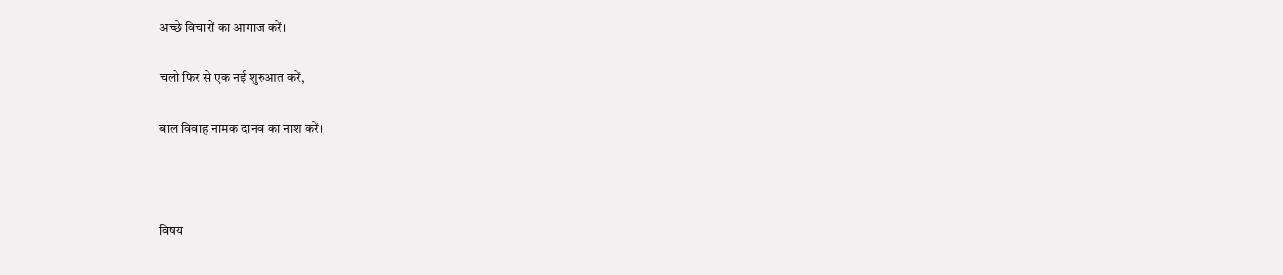अच्छे विचारों का आगाज करें।

चलो फिर से एक नई शुरुआत करें,

बाल विवाह नामक दानव का नाश करें।



विषय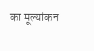का मूल्यांकन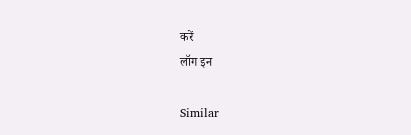करें
लॉग इन

Similar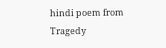hindi poem from Tragedy